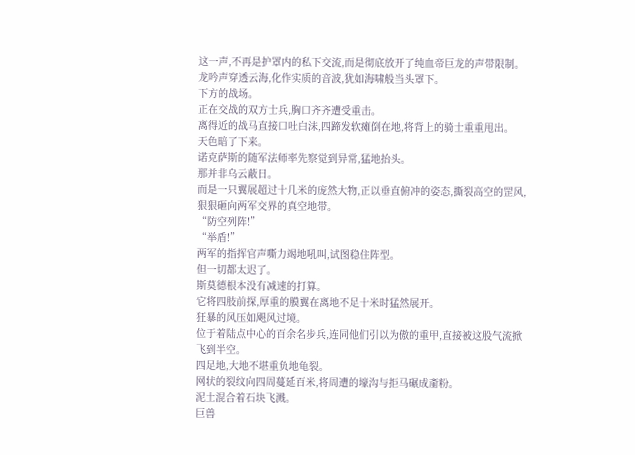这一声,不再是护罩内的私下交流,而是彻底放开了纯血帝巨龙的声带限制。
龙吟声穿透云海,化作实质的音波,犹如海啸般当头罩下。
下方的战场。
正在交战的双方士兵,胸口齐齐遭受重击。
离得近的战马直接口吐白沫,四蹄发软瘫倒在地,将背上的骑士重重甩出。
天色暗了下来。
诺克萨斯的随军法师率先察觉到异常,猛地抬头。
那并非乌云蔽日。
而是一只翼展超过十几米的庞然大物,正以垂直俯冲的姿态,撕裂高空的罡风,狠狠砸向两军交界的真空地带。
“防空列阵!”
“举盾!”
两军的指挥官声嘶力竭地吼叫,试图稳住阵型。
但一切都太迟了。
斯莫德根本没有减速的打算。
它将四肢前探,厚重的膜翼在离地不足十米时猛然展开。
狂暴的风压如飓风过境。
位于着陆点中心的百余名步兵,连同他们引以为傲的重甲,直接被这股气流掀飞到半空。
四足地,大地不堪重负地龟裂。
网状的裂纹向四周蔓延百米,将周遭的壕沟与拒马碾成齑粉。
泥土混合着石块飞溅。
巨兽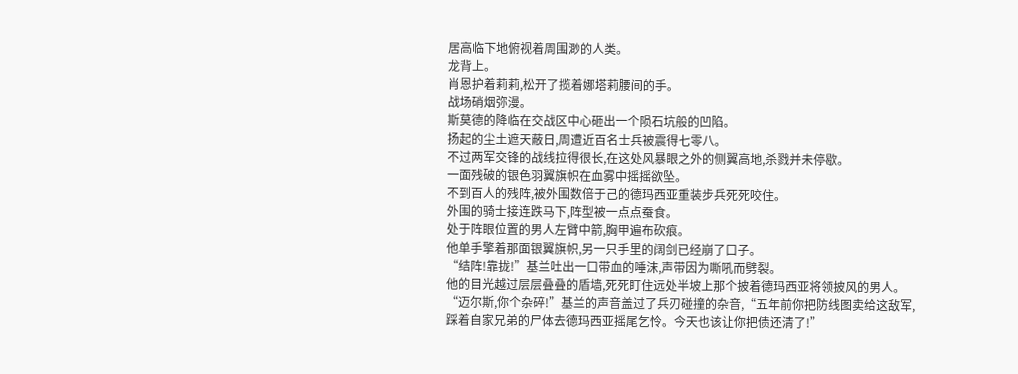居高临下地俯视着周围渺的人类。
龙背上。
肖恩护着莉莉,松开了揽着娜塔莉腰间的手。
战场硝烟弥漫。
斯莫德的降临在交战区中心砸出一个陨石坑般的凹陷。
扬起的尘土遮天蔽日,周遭近百名士兵被震得七零八。
不过两军交锋的战线拉得很长,在这处风暴眼之外的侧翼高地,杀戮并未停歇。
一面残破的银色羽翼旗帜在血雾中摇摇欲坠。
不到百人的残阵,被外围数倍于己的德玛西亚重装步兵死死咬住。
外围的骑士接连跌马下,阵型被一点点蚕食。
处于阵眼位置的男人左臂中箭,胸甲遍布砍痕。
他单手擎着那面银翼旗帜,另一只手里的阔剑已经崩了口子。
“结阵!靠拢!”基兰吐出一口带血的唾沫,声带因为嘶吼而劈裂。
他的目光越过层层叠叠的盾墙,死死盯住远处半坡上那个披着德玛西亚将领披风的男人。
“迈尔斯,你个杂碎!”基兰的声音盖过了兵刃碰撞的杂音,“五年前你把防线图卖给这敌军,踩着自家兄弟的尸体去德玛西亚摇尾乞怜。今天也该让你把债还清了!”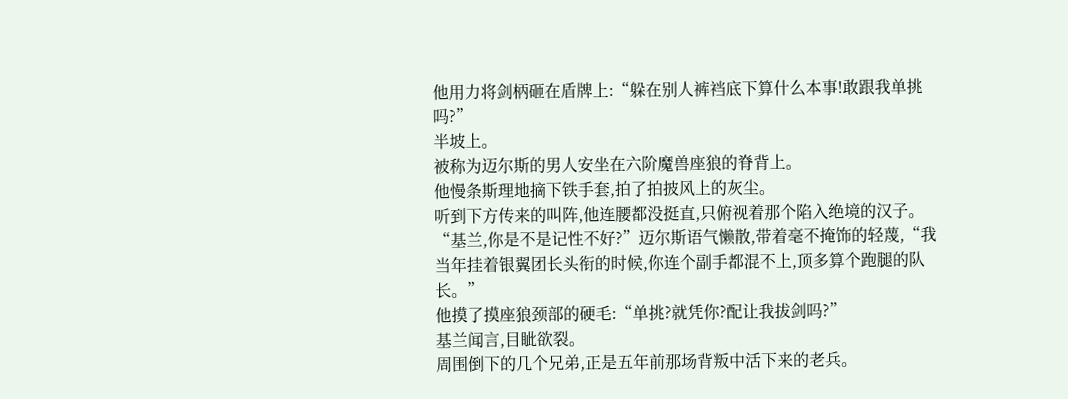他用力将剑柄砸在盾牌上:“躲在别人裤裆底下算什么本事!敢跟我单挑吗?”
半坡上。
被称为迈尔斯的男人安坐在六阶魔兽座狼的脊背上。
他慢条斯理地摘下铁手套,拍了拍披风上的灰尘。
听到下方传来的叫阵,他连腰都没挺直,只俯视着那个陷入绝境的汉子。
“基兰,你是不是记性不好?”迈尔斯语气懒散,带着毫不掩饰的轻蔑,“我当年挂着银翼团长头衔的时候,你连个副手都混不上,顶多算个跑腿的队长。”
他摸了摸座狼颈部的硬毛:“单挑?就凭你?配让我拔剑吗?”
基兰闻言,目眦欲裂。
周围倒下的几个兄弟,正是五年前那场背叛中活下来的老兵。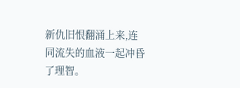新仇旧恨翻涌上来,连同流失的血液一起冲昏了理智。